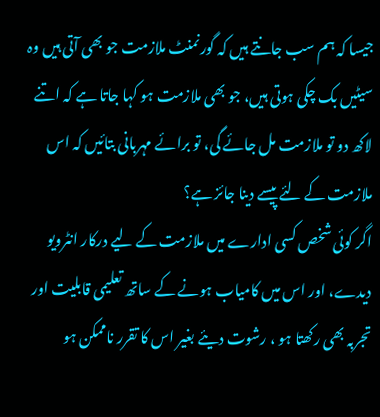جیسا کہ ہم سب جانتے ہیں کہ گورنمنٹ ملازمت جو بھی آتی ہیں وہ سیٹیں بک چکی ہوتی ہیں، جو بھی ملازمت ہو کہا جاتا ہے کہ اتنے لاکھ دو تو ملازمت مل جائے گی، تو برائے مہربانی بتائیں کہ اس ملازمت کے لئے پیسے دینا جائز ہے؟
اگر کوئی شخص کسی ادارے میں ملازمت کے لیے درکار انٹرویو دیدے، اور اس میں کامیاب ہونے کے ساتھ تعلیمی قابلیت اور تجربہ بھی رکھتا ہو ، رشوت دیئے بغیر اس کا تقرر ناممکن ہو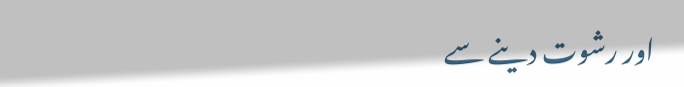اور رشوت دینے سے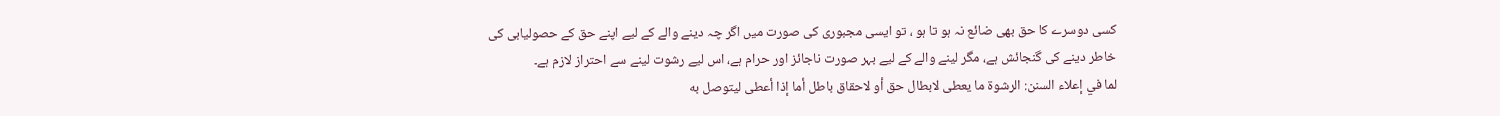کسی دوسرے کا حق بھی ضائع نہ ہو تا ہو ، تو ایسی مجبوری کی صورت میں اگر چہ دینے والے کے لیے اپنے حق کے حصولیابی کی خاطر دینے کی گنجائش ہے، مگر لینے والے کے لیے بہر صورت ناجائز اور حرام ہے، اس لیے رشوت لینے سے احتراز لازم ہے۔
لما في إعلاء السنن: الرشوة ما يعطى لابطال حق أو لاحقاق باطل أما إذا أعطى ليتوصل به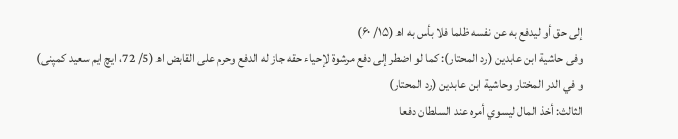إلى حق أو ليدفع به عن نفسه ظلما فلا بأس به اھ (۱۵/ ۶۰)
وفى حاشية ابن عابدين (رد المحتار): كما لو اضطر إلى دفع مرشوة لإحياء حقه جاز له الدفع وحرم على القابض اھ (5/ 72، ایچ ایم سعید کمپنی)
و في الدر المختار وحاشية ابن عابدين (رد المحتار)
الثالث: أخذ المال ليسوي أمره عند السلطان دفعا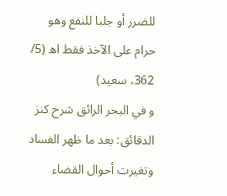للضرر أو جلبا للنفع وهو حرام على الآخذ فقط اھ (5/ 362، سعيد)
و في البحر الرائق شرح كنز الدقائق: بعد ما ظهر الفساد وتغيرت أحوال القضاء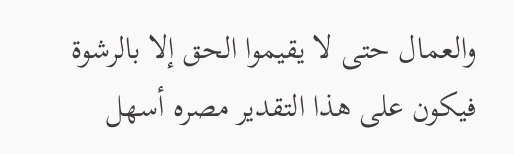والعمال حتى لا يقيموا الحق إلا بالرشوة فيكون على هذا التقدير مصره أسهل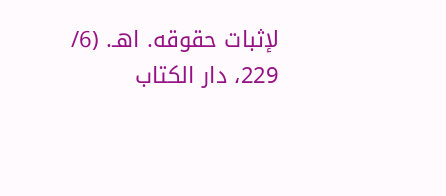لإثبات حقوقه. اهـ. (6/ 229، دار الكتاب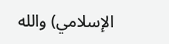الإسلامي) والله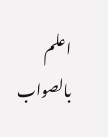اعلم بالصواب